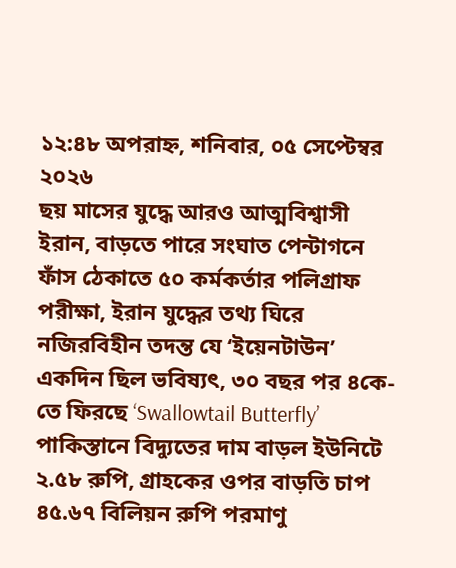১২:৪৮ অপরাহ্ন, শনিবার, ০৫ সেপ্টেম্বর ২০২৬
ছয় মাসের যুদ্ধে আরও আত্মবিশ্বাসী ইরান, বাড়তে পারে সংঘাত পেন্টাগনে ফাঁস ঠেকাতে ৫০ কর্মকর্তার পলিগ্রাফ পরীক্ষা, ইরান যুদ্ধের তথ্য ঘিরে নজিরবিহীন তদন্ত যে ‘ইয়েনটাউন’ একদিন ছিল ভবিষ্যৎ, ৩০ বছর পর ৪কে-তে ফিরছে ‘Swallowtail Butterfly’ পাকিস্তানে বিদ্যুতের দাম বাড়ল ইউনিটে ২.৫৮ রুপি, গ্রাহকের ওপর বাড়তি চাপ ৪৫.৬৭ বিলিয়ন রুপি পরমাণু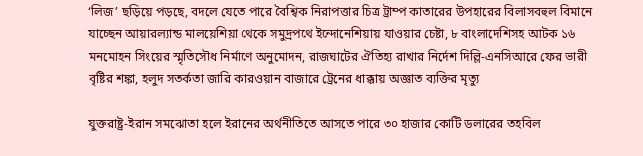‘লিজ’ ছড়িয়ে পড়ছে, বদলে যেতে পারে বৈশ্বিক নিরাপত্তার চিত্র ট্রাম্প কাতারের উপহারের বিলাসবহুল বিমানে যাচ্ছেন আয়ারল্যান্ড মালয়েশিয়া থেকে সমুদ্রপথে ইন্দোনেশিয়ায় যাওয়ার চেষ্টা, ৮ বাংলাদেশিসহ আটক ১৬ মনমোহন সিংয়ের স্মৃতিসৌধ নির্মাণে অনুমোদন, রাজঘাটের ঐতিহ্য রাখার নির্দেশ দিল্লি-এনসিআরে ফের ভারী বৃষ্টির শঙ্কা, হলুদ সতর্কতা জারি কারওয়ান বাজারে ট্রেনের ধাক্কায় অজ্ঞাত ব্যক্তির মৃত্যু

যুক্তরাষ্ট্র-ইরান সমঝোতা হলে ইরানের অর্থনীতিতে আসতে পারে ৩০ হাজার কোটি ডলারের তহবিল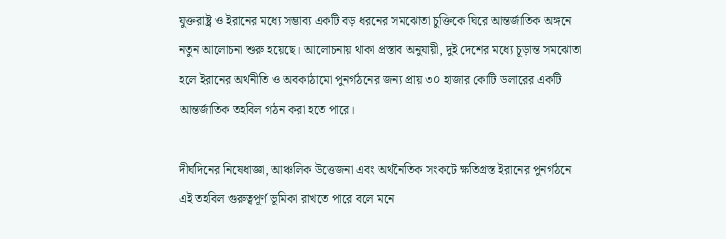যুক্তরাষ্ট্র ও ইরানের মধ্যে সম্ভাব্য একটি বড় ধরনের সমঝোতা চুক্তিকে ঘিরে আন্তর্জাতিক অঙ্গনে নতুন আলোচনা শুরু হয়েছে। আলোচনায় থাকা প্রস্তাব অনুযায়ী, দুই দেশের মধ্যে চূড়ান্ত সমঝোতা হলে ইরানের অর্থনীতি ও অবকাঠামো পুনর্গঠনের জন্য প্রায় ৩০ হাজার কোটি ডলারের একটি আন্তর্জাতিক তহবিল গঠন করা হতে পারে।

দীর্ঘদিনের নিষেধাজ্ঞা, আঞ্চলিক উত্তেজনা এবং অর্থনৈতিক সংকটে ক্ষতিগ্রস্ত ইরানের পুনর্গঠনে এই তহবিল গুরুত্বপূর্ণ ভূমিকা রাখতে পারে বলে মনে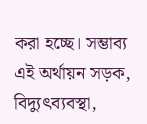করা হচ্ছে। সম্ভাব্য এই অর্থায়ন সড়ক, বিদ্যুৎব্যবস্থা,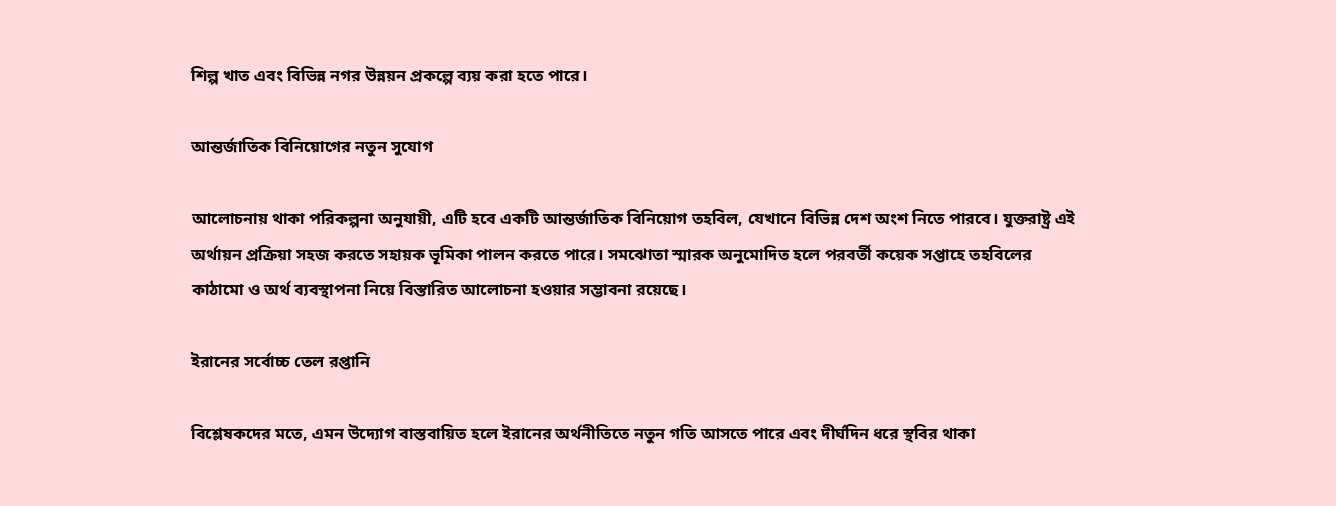শিল্প খাত এবং বিভিন্ন নগর উন্নয়ন প্রকল্পে ব্যয় করা হতে পারে।

আন্তর্জাতিক বিনিয়োগের নতুন সুযোগ

আলোচনায় থাকা পরিকল্পনা অনুযায়ী, এটি হবে একটি আন্তর্জাতিক বিনিয়োগ তহবিল, যেখানে বিভিন্ন দেশ অংশ নিতে পারবে। যুক্তরাষ্ট্র এই অর্থায়ন প্রক্রিয়া সহজ করতে সহায়ক ভূমিকা পালন করতে পারে। সমঝোতা স্মারক অনুমোদিত হলে পরবর্তী কয়েক সপ্তাহে তহবিলের কাঠামো ও অর্থ ব্যবস্থাপনা নিয়ে বিস্তারিত আলোচনা হওয়ার সম্ভাবনা রয়েছে।

ইরানের সর্বোচ্চ তেল রপ্তানি

বিশ্লেষকদের মতে, এমন উদ্যোগ বাস্তবায়িত হলে ইরানের অর্থনীতিতে নতুন গতি আসতে পারে এবং দীর্ঘদিন ধরে স্থবির থাকা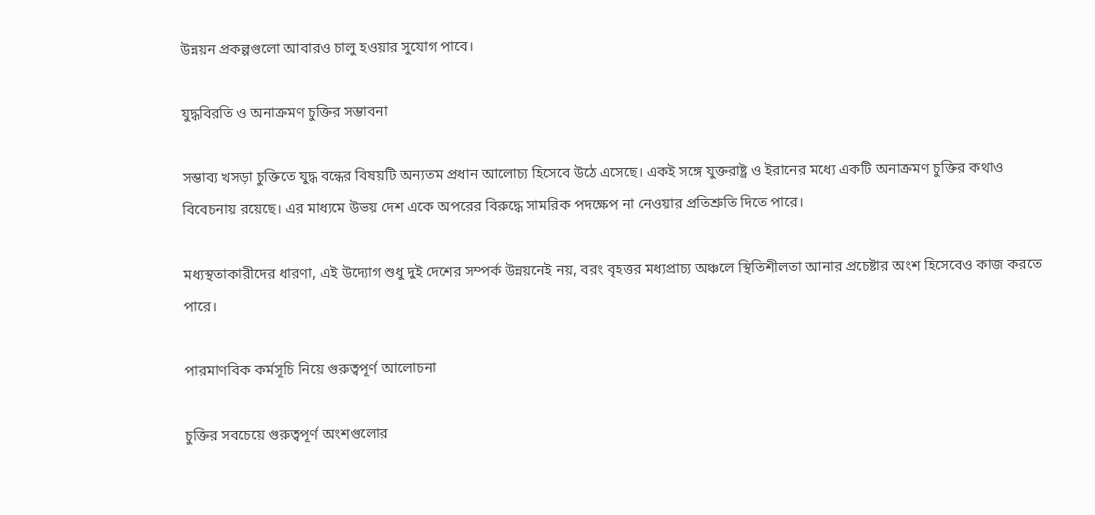উন্নয়ন প্রকল্পগুলো আবারও চালু হওয়ার সুযোগ পাবে।

যুদ্ধবিরতি ও অনাক্রমণ চুক্তির সম্ভাবনা

সম্ভাব্য খসড়া চুক্তিতে যুদ্ধ বন্ধের বিষয়টি অন্যতম প্রধান আলোচ্য হিসেবে উঠে এসেছে। একই সঙ্গে যুক্তরাষ্ট্র ও ইরানের মধ্যে একটি অনাক্রমণ চুক্তির কথাও বিবেচনায় রয়েছে। এর মাধ্যমে উভয় দেশ একে অপরের বিরুদ্ধে সামরিক পদক্ষেপ না নেওয়ার প্রতিশ্রুতি দিতে পারে।

মধ্যস্থতাকারীদের ধারণা, এই উদ্যোগ শুধু দুই দেশের সম্পর্ক উন্নয়নেই নয়, বরং বৃহত্তর মধ্যপ্রাচ্য অঞ্চলে স্থিতিশীলতা আনার প্রচেষ্টার অংশ হিসেবেও কাজ করতে পারে।

পারমাণবিক কর্মসূচি নিয়ে গুরুত্বপূর্ণ আলোচনা

চুক্তির সবচেয়ে গুরুত্বপূর্ণ অংশগুলোর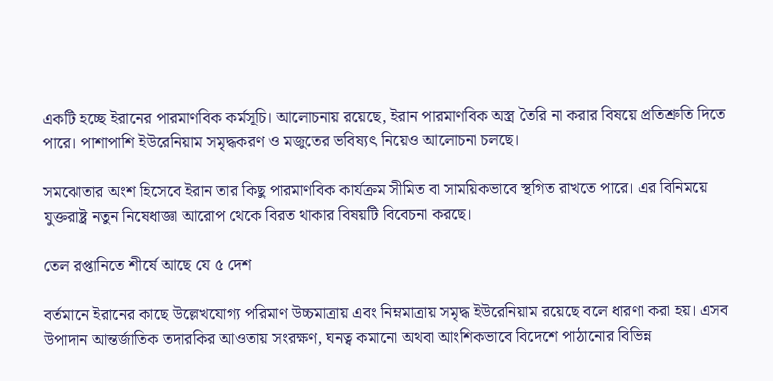একটি হচ্ছে ইরানের পারমাণবিক কর্মসূচি। আলোচনায় রয়েছে, ইরান পারমাণবিক অস্ত্র তৈরি না করার বিষয়ে প্রতিশ্রুতি দিতে পারে। পাশাপাশি ইউরেনিয়াম সমৃদ্ধকরণ ও মজুতের ভবিষ্যৎ নিয়েও আলোচনা চলছে।

সমঝোতার অংশ হিসেবে ইরান তার কিছু পারমাণবিক কার্যক্রম সীমিত বা সাময়িকভাবে স্থগিত রাখতে পারে। এর বিনিময়ে যুক্তরাষ্ট্র নতুন নিষেধাজ্ঞা আরোপ থেকে বিরত থাকার বিষয়টি বিবেচনা করছে।

তেল রপ্তানিতে শীর্ষে আছে যে ৫ দেশ

বর্তমানে ইরানের কাছে উল্লেখযোগ্য পরিমাণ উচ্চমাত্রায় এবং নিম্নমাত্রায় সমৃদ্ধ ইউরেনিয়াম রয়েছে বলে ধারণা করা হয়। এসব উপাদান আন্তর্জাতিক তদারকির আওতায় সংরক্ষণ, ঘনত্ব কমানো অথবা আংশিকভাবে বিদেশে পাঠানোর বিভিন্ন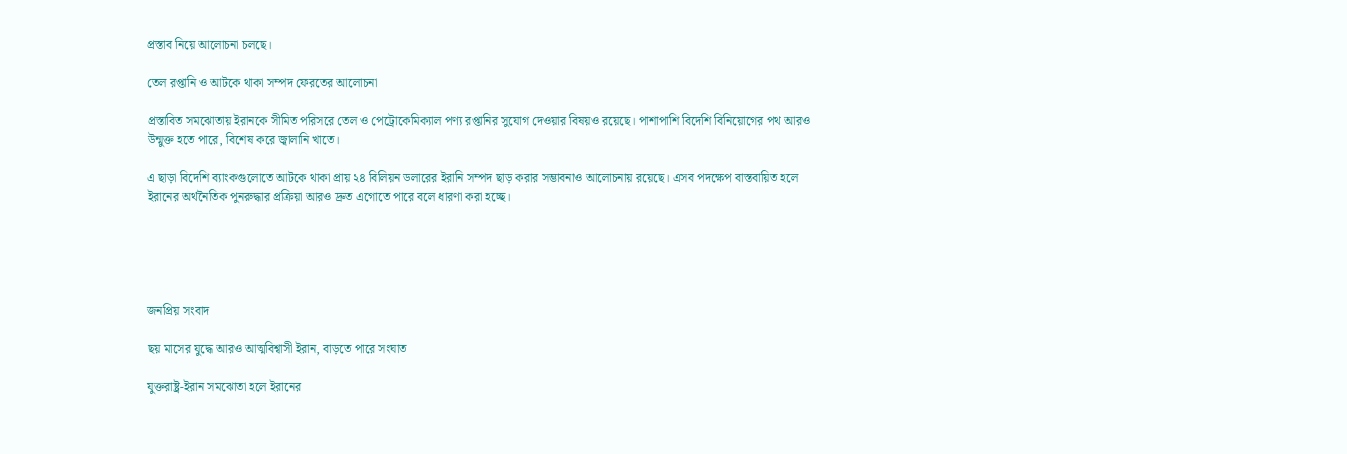প্রস্তাব নিয়ে আলোচনা চলছে।

তেল রপ্তানি ও আটকে থাকা সম্পদ ফেরতের আলোচনা

প্রস্তাবিত সমঝোতায় ইরানকে সীমিত পরিসরে তেল ও পেট্রোকেমিক্যাল পণ্য রপ্তানির সুযোগ দেওয়ার বিষয়ও রয়েছে। পাশাপাশি বিদেশি বিনিয়োগের পথ আরও উন্মুক্ত হতে পারে, বিশেষ করে জ্বালানি খাতে।

এ ছাড়া বিদেশি ব্যাংকগুলোতে আটকে থাকা প্রায় ২৪ বিলিয়ন ডলারের ইরানি সম্পদ ছাড় করার সম্ভাবনাও আলোচনায় রয়েছে। এসব পদক্ষেপ বাস্তবায়িত হলে ইরানের অর্থনৈতিক পুনরুদ্ধার প্রক্রিয়া আরও দ্রুত এগোতে পারে বলে ধারণা করা হচ্ছে।





জনপ্রিয় সংবাদ

ছয় মাসের যুদ্ধে আরও আত্মবিশ্বাসী ইরান, বাড়তে পারে সংঘাত

যুক্তরাষ্ট্র-ইরান সমঝোতা হলে ইরানের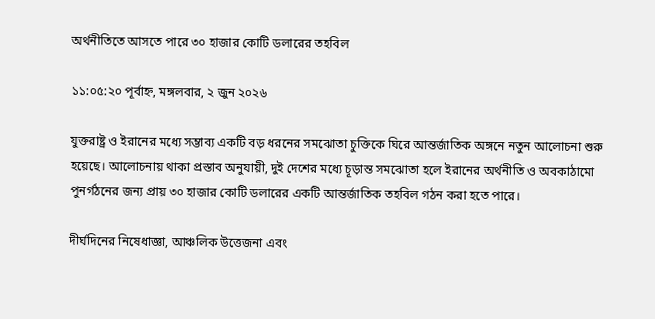অর্থনীতিতে আসতে পারে ৩০ হাজার কোটি ডলারের তহবিল

১১:০৫:২০ পূর্বাহ্ন, মঙ্গলবার, ২ জুন ২০২৬

যুক্তরাষ্ট্র ও ইরানের মধ্যে সম্ভাব্য একটি বড় ধরনের সমঝোতা চুক্তিকে ঘিরে আন্তর্জাতিক অঙ্গনে নতুন আলোচনা শুরু হয়েছে। আলোচনায় থাকা প্রস্তাব অনুযায়ী, দুই দেশের মধ্যে চূড়ান্ত সমঝোতা হলে ইরানের অর্থনীতি ও অবকাঠামো পুনর্গঠনের জন্য প্রায় ৩০ হাজার কোটি ডলারের একটি আন্তর্জাতিক তহবিল গঠন করা হতে পারে।

দীর্ঘদিনের নিষেধাজ্ঞা, আঞ্চলিক উত্তেজনা এবং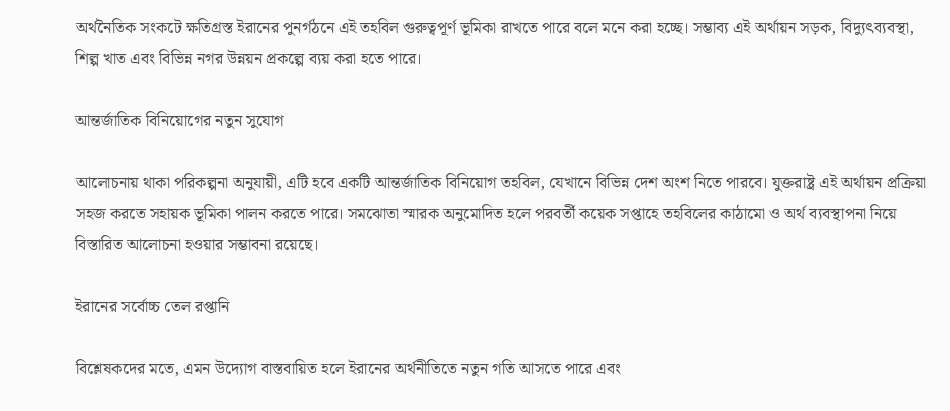অর্থনৈতিক সংকটে ক্ষতিগ্রস্ত ইরানের পুনর্গঠনে এই তহবিল গুরুত্বপূর্ণ ভূমিকা রাখতে পারে বলে মনে করা হচ্ছে। সম্ভাব্য এই অর্থায়ন সড়ক, বিদ্যুৎব্যবস্থা, শিল্প খাত এবং বিভিন্ন নগর উন্নয়ন প্রকল্পে ব্যয় করা হতে পারে।

আন্তর্জাতিক বিনিয়োগের নতুন সুযোগ

আলোচনায় থাকা পরিকল্পনা অনুযায়ী, এটি হবে একটি আন্তর্জাতিক বিনিয়োগ তহবিল, যেখানে বিভিন্ন দেশ অংশ নিতে পারবে। যুক্তরাষ্ট্র এই অর্থায়ন প্রক্রিয়া সহজ করতে সহায়ক ভূমিকা পালন করতে পারে। সমঝোতা স্মারক অনুমোদিত হলে পরবর্তী কয়েক সপ্তাহে তহবিলের কাঠামো ও অর্থ ব্যবস্থাপনা নিয়ে বিস্তারিত আলোচনা হওয়ার সম্ভাবনা রয়েছে।

ইরানের সর্বোচ্চ তেল রপ্তানি

বিশ্লেষকদের মতে, এমন উদ্যোগ বাস্তবায়িত হলে ইরানের অর্থনীতিতে নতুন গতি আসতে পারে এবং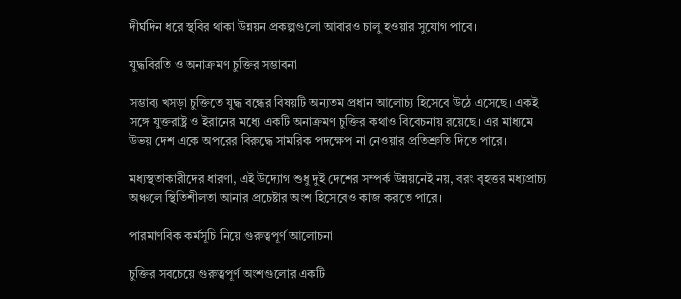দীর্ঘদিন ধরে স্থবির থাকা উন্নয়ন প্রকল্পগুলো আবারও চালু হওয়ার সুযোগ পাবে।

যুদ্ধবিরতি ও অনাক্রমণ চুক্তির সম্ভাবনা

সম্ভাব্য খসড়া চুক্তিতে যুদ্ধ বন্ধের বিষয়টি অন্যতম প্রধান আলোচ্য হিসেবে উঠে এসেছে। একই সঙ্গে যুক্তরাষ্ট্র ও ইরানের মধ্যে একটি অনাক্রমণ চুক্তির কথাও বিবেচনায় রয়েছে। এর মাধ্যমে উভয় দেশ একে অপরের বিরুদ্ধে সামরিক পদক্ষেপ না নেওয়ার প্রতিশ্রুতি দিতে পারে।

মধ্যস্থতাকারীদের ধারণা, এই উদ্যোগ শুধু দুই দেশের সম্পর্ক উন্নয়নেই নয়, বরং বৃহত্তর মধ্যপ্রাচ্য অঞ্চলে স্থিতিশীলতা আনার প্রচেষ্টার অংশ হিসেবেও কাজ করতে পারে।

পারমাণবিক কর্মসূচি নিয়ে গুরুত্বপূর্ণ আলোচনা

চুক্তির সবচেয়ে গুরুত্বপূর্ণ অংশগুলোর একটি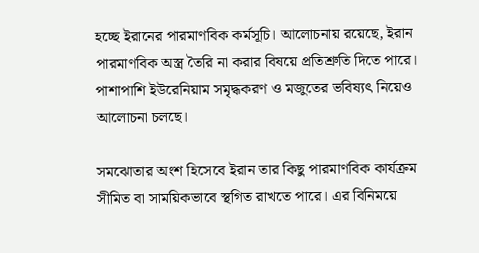হচ্ছে ইরানের পারমাণবিক কর্মসূচি। আলোচনায় রয়েছে, ইরান পারমাণবিক অস্ত্র তৈরি না করার বিষয়ে প্রতিশ্রুতি দিতে পারে। পাশাপাশি ইউরেনিয়াম সমৃদ্ধকরণ ও মজুতের ভবিষ্যৎ নিয়েও আলোচনা চলছে।

সমঝোতার অংশ হিসেবে ইরান তার কিছু পারমাণবিক কার্যক্রম সীমিত বা সাময়িকভাবে স্থগিত রাখতে পারে। এর বিনিময়ে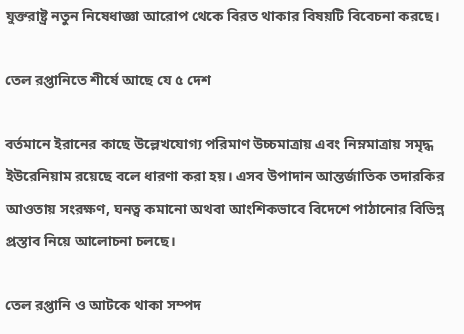যুক্তরাষ্ট্র নতুন নিষেধাজ্ঞা আরোপ থেকে বিরত থাকার বিষয়টি বিবেচনা করছে।

তেল রপ্তানিতে শীর্ষে আছে যে ৫ দেশ

বর্তমানে ইরানের কাছে উল্লেখযোগ্য পরিমাণ উচ্চমাত্রায় এবং নিম্নমাত্রায় সমৃদ্ধ ইউরেনিয়াম রয়েছে বলে ধারণা করা হয়। এসব উপাদান আন্তর্জাতিক তদারকির আওতায় সংরক্ষণ, ঘনত্ব কমানো অথবা আংশিকভাবে বিদেশে পাঠানোর বিভিন্ন প্রস্তাব নিয়ে আলোচনা চলছে।

তেল রপ্তানি ও আটকে থাকা সম্পদ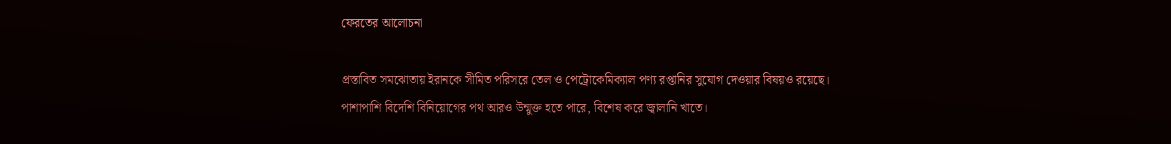ফেরতের আলোচনা

প্রস্তাবিত সমঝোতায় ইরানকে সীমিত পরিসরে তেল ও পেট্রোকেমিক্যাল পণ্য রপ্তানির সুযোগ দেওয়ার বিষয়ও রয়েছে। পাশাপাশি বিদেশি বিনিয়োগের পথ আরও উন্মুক্ত হতে পারে, বিশেষ করে জ্বালানি খাতে।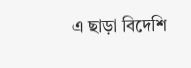এ ছাড়া বিদেশি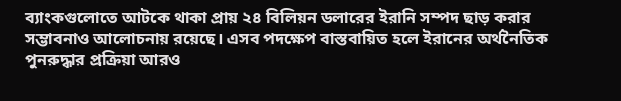ব্যাংকগুলোতে আটকে থাকা প্রায় ২৪ বিলিয়ন ডলারের ইরানি সম্পদ ছাড় করার সম্ভাবনাও আলোচনায় রয়েছে। এসব পদক্ষেপ বাস্তবায়িত হলে ইরানের অর্থনৈতিক পুনরুদ্ধার প্রক্রিয়া আরও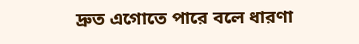দ্রুত এগোতে পারে বলে ধারণা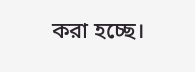করা হচ্ছে।